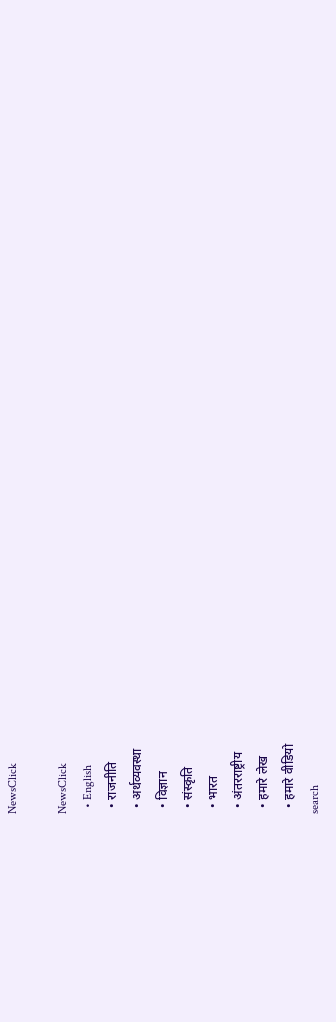NewsClick

NewsClick
  • English
  • राजनीति
  • अर्थव्यवस्था
  • विज्ञान
  • संस्कृति
  • भारत
  • अंतरराष्ट्रीय
  • हमारे लेख
  • हमारे वीडियो
search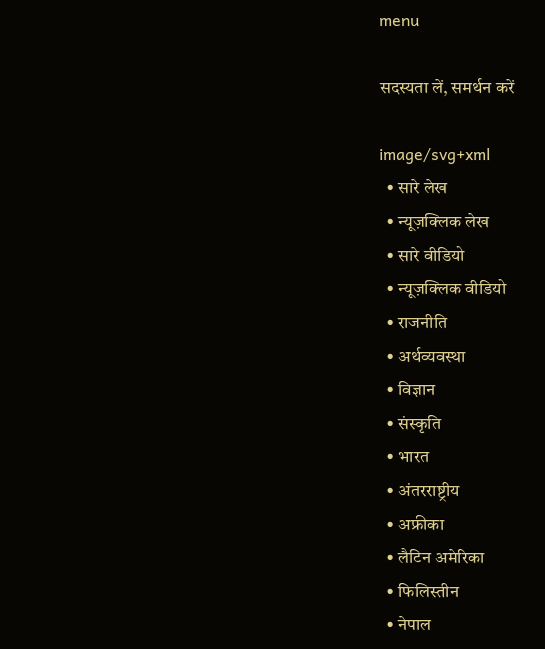menu

सदस्यता लें, समर्थन करें

image/svg+xml
  • सारे लेख
  • न्यूज़क्लिक लेख
  • सारे वीडियो
  • न्यूज़क्लिक वीडियो
  • राजनीति
  • अर्थव्यवस्था
  • विज्ञान
  • संस्कृति
  • भारत
  • अंतरराष्ट्रीय
  • अफ्रीका
  • लैटिन अमेरिका
  • फिलिस्तीन
  • नेपाल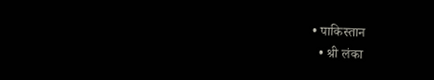• पाकिस्तान
  • श्री लंका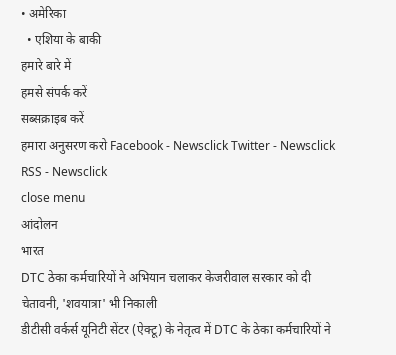• अमेरिका
  • एशिया के बाकी
हमारे बारे में
हमसे संपर्क करें
सब्सक्राइब करें
हमारा अनुसरण करो Facebook - Newsclick Twitter - Newsclick RSS - Newsclick
close menu
आंदोलन
भारत
DTC ठेका कर्मचारियों ने अभियान चलाकर केजरीवाल सरकार को दी चेतावनी, 'शवयात्रा' भी निकाली
डीटीसी वर्कर्स यूनिटी सेंटर (ऐक्टू) के नेतृत्व में DTC के ठेका कर्मचारियों ने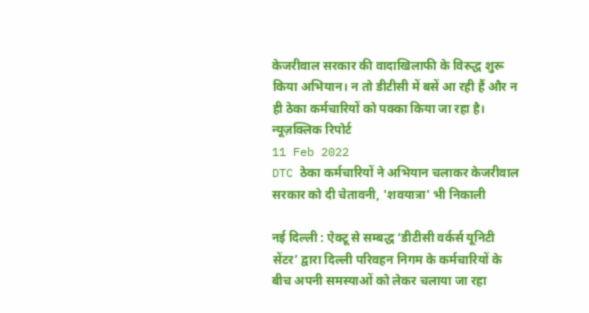केजरीवाल सरकार की वादाखिलाफी के विरुद्ध शुरू किया अभियान। न तो डीटीसी में बसें आ रही हैं और न ही ठेका कर्मचारियों को पक्का किया जा रहा है।
न्यूज़क्लिक रिपोर्ट
11 Feb 2022
DTC ठेका कर्मचारियों ने अभियान चलाकर केजरीवाल सरकार को दी चेतावनी, 'शवयात्रा' भी निकाली

नई दिल्ली : ऐक्टू से सम्बद्ध ‘डीटीसी वर्कर्स यूनिटी सेंटर’ द्वारा दिल्ली परिवहन निगम के कर्मचारियों के बीच अपनी समस्याओं को लेकर चलाया जा रहा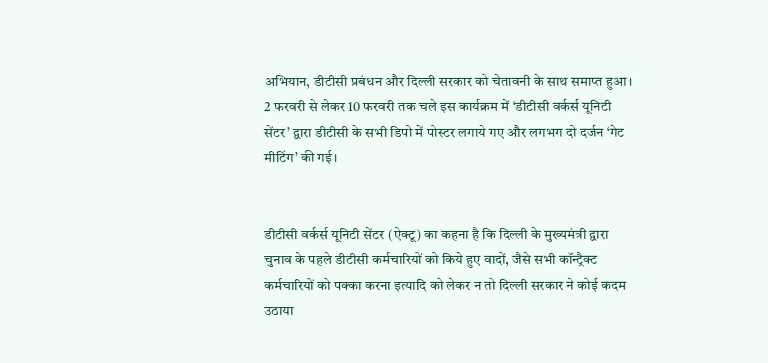अभियान, डीटीसी प्रबंधन और दिल्ली सरकार को चेतावनी के साथ समाप्त हुआ। 2 फरवरी से लेकर 10 फरवरी तक चले इस कार्यक्रम में ‘डीटीसी वर्कर्स यूनिटी सेंटर’ द्वारा डीटीसी के सभी डिपो में पोस्टर लगाये गए और लगभग दो दर्जन ‘गेट मीटिंग’ की गई।


डीटीसी वर्कर्स यूनिटी सेंटर (ऐक्टू) का कहना है कि दिल्ली के मुख्यमंत्री द्वारा चुनाव के पहले डीटीसी कर्मचारियों को किये हुए वादों, जैसे सभी कॉन्ट्रैक्ट कर्मचारियों को पक्का करना इत्यादि को लेकर न तो दिल्ली सरकार ने कोई कदम उठाया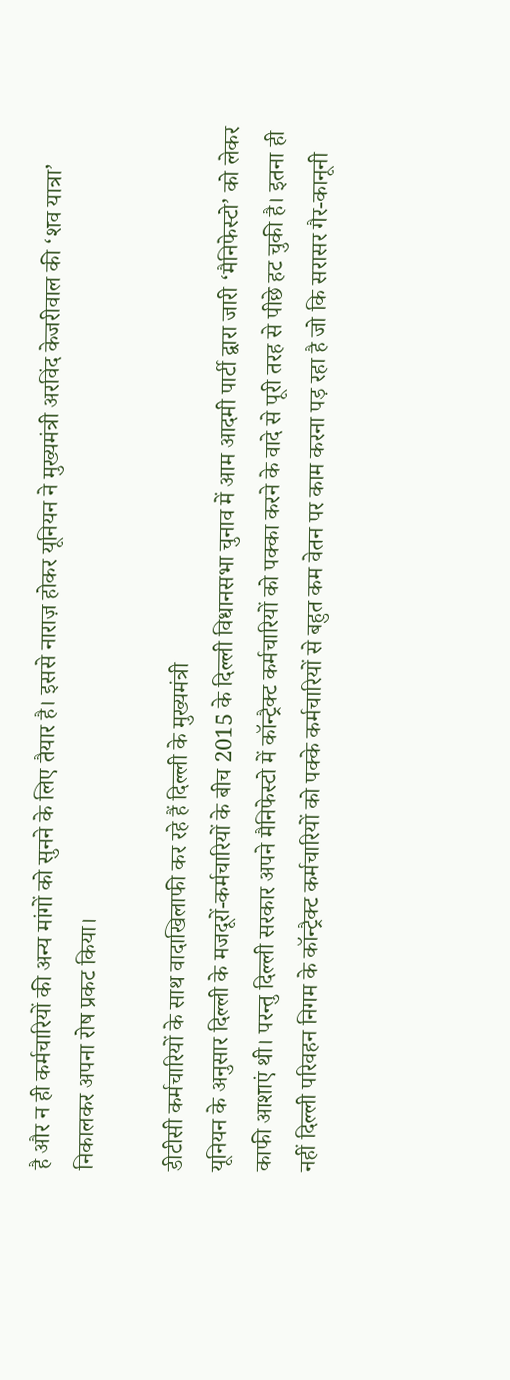है और न ही कर्मचारियों की अन्य मांगों को सुनने के लिए तैयार है। इससे नाराज़ होकर यूनियन ने मुख्यमंत्री अरविंद केजरीवाल की ‘शव यात्रा’ निकालकर अपना रोष प्रकट किया।

डीटीसी कर्मचारियों के साथ वादाखिलाफी कर रहे हैं दिल्ली के मुख्यमंत्री
यूनियन के अनुसार दिल्ली के मजदूरों-कर्मचारियों के बीच 2015 के दिल्ली विधानसभा चुनाव में आम आदमी पार्टी द्वारा जारी ‘मैनिफेस्टो’ को लेकर काफी आशाएं थी। परन्तु दिल्ली सरकार अपने मैनिफेस्टो में कॉन्ट्रैक्ट कर्मचारियों को पक्का करने के वादे से पूरी तरह से पीछे हट चुकी है। इतना ही नहीं दिल्ली परिवहन निगम के कॉन्ट्रैक्ट कर्मचारियों को पक्के कर्मचारियों से बहुत कम वेतन पर काम करना पड़ रहा है जो कि सरासर गैर-कानूनी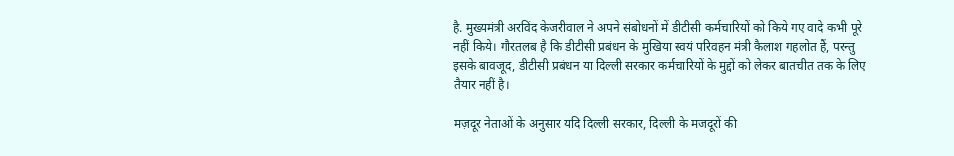है. मुख्यमंत्री अरविंद केजरीवाल ने अपने संबोधनों में डीटीसी कर्मचारियों को किये गए वादे कभी पूरे नहीं किये। गौरतलब है कि डीटीसी प्रबंधन के मुखिया स्वयं परिवहन मंत्री कैलाश गहलोत हैं, परन्तु इसके बावजूद, डीटीसी प्रबंधन या दिल्ली सरकार कर्मचारियों के मुद्दों को लेकर बातचीत तक के लिए तैयार नहीं है।

मज़दूर नेताओं के अनुसार यदि दिल्ली सरकार, दिल्ली के मजदूरों की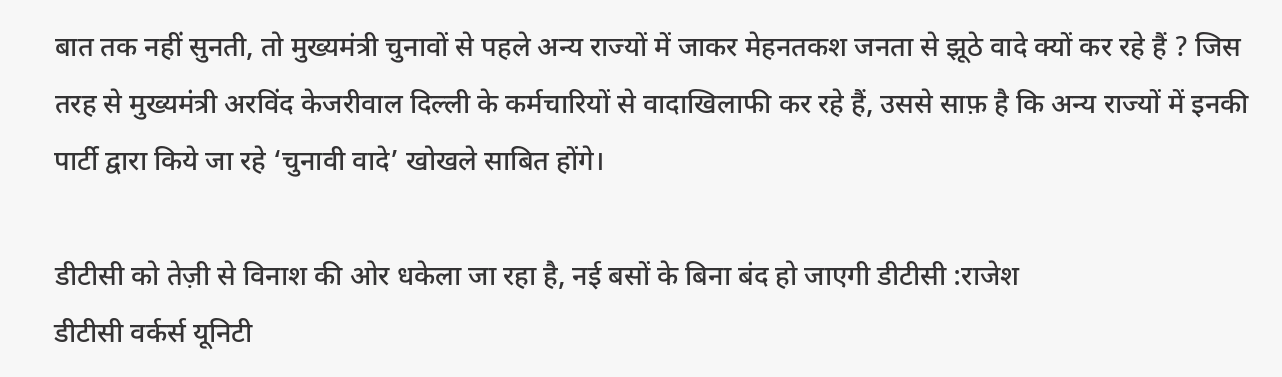बात तक नहीं सुनती, तो मुख्यमंत्री चुनावों से पहले अन्य राज्यों में जाकर मेहनतकश जनता से झूठे वादे क्यों कर रहे हैं ? जिस तरह से मुख्यमंत्री अरविंद केजरीवाल दिल्ली के कर्मचारियों से वादाखिलाफी कर रहे हैं, उससे साफ़ है कि अन्य राज्यों में इनकी पार्टी द्वारा किये जा रहे ‘चुनावी वादे’ खोखले साबित होंगे।

डीटीसी को तेज़ी से विनाश की ओर धकेला जा रहा है, नई बसों के बिना बंद हो जाएगी डीटीसी :राजेश
डीटीसी वर्कर्स यूनिटी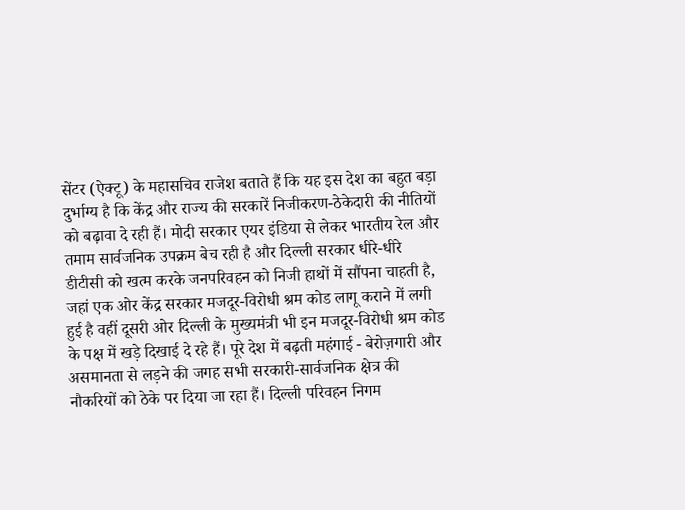सेंटर (ऐक्टू) के महासचिव राजेश बताते हैं कि यह इस देश का बहुत बड़ा दुर्भाग्य है कि केंद्र और राज्य की सरकारें निजीकरण-ठेकेदारी की नीतियों को बढ़ावा दे रही हैं। मोदी सरकार एयर इंडिया से लेकर भारतीय रेल और तमाम सार्वजनिक उपक्रम बेच रही है और दिल्ली सरकार धीरे-धीरे डीटीसी को खत्म करके जनपरिवहन को निजी हाथों में सौंपना चाहती है, जहां एक ओर केंद्र सरकार मजदूर-विरोधी श्रम कोड लागू कराने में लगी हुई है वहीं दूसरी ओर दिल्ली के मुख्यमंत्री भी इन मजदूर-विरोधी श्रम कोड के पक्ष में खड़े दिखाई दे रहे हैं। पूरे देश में बढ़ती महंगाई - बेरोज़गारी और असमानता से लड़ने की जगह सभी सरकारी-सार्वजनिक क्षेत्र की नौकरियों को ठेके पर दिया जा रहा हैं। दिल्ली परिवहन निगम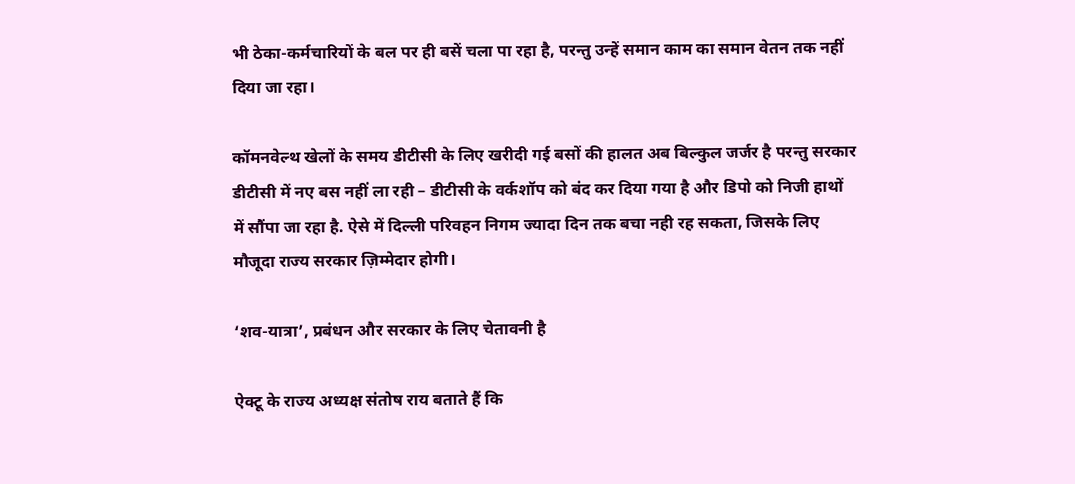भी ठेका-कर्मचारियों के बल पर ही बसें चला पा रहा है, परन्तु उन्हें समान काम का समान वेतन तक नहीं दिया जा रहा।

कॉमनवेल्थ खेलों के समय डीटीसी के लिए खरीदी गई बसों की हालत अब बिल्कुल जर्जर है परन्तु सरकार डीटीसी में नए बस नहीं ला रही – डीटीसी के वर्कशॉप को बंद कर दिया गया है और डिपो को निजी हाथों में सौंपा जा रहा है. ऐसे में दिल्ली परिवहन निगम ज्यादा दिन तक बचा नही रह सकता, जिसके लिए मौजूदा राज्य सरकार ज़िम्मेदार होगी।

‘शव-यात्रा’, प्रबंधन और सरकार के लिए चेतावनी है

ऐक्टू के राज्य अध्यक्ष संतोष राय बताते हैं कि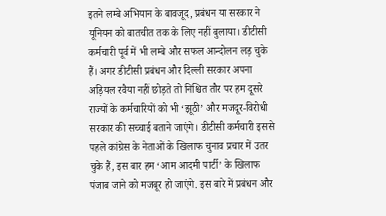इतने लम्बे अभियान के बावजूद, प्रबंधन या सरकार ने यूनियन को बातचीत तक के लिए नहीं बुलाया। डीटीसी कर्मचारी पूर्व में भी लम्बे और सफल आन्दोलन लड़ चुके हैं। अगर डीटीसी प्रबंधन और दिल्ली सरकार अपना अड़ियल रवैया नहीं छोड़ते तो निश्चित तौर पर हम दूसरे राज्यों के कर्मचारियों को भी ‘झूठी’ और मजदूर-विरोधी सरकार की सच्चाई बताने जाएंगे। डीटीसी कर्मचारी इससे पहले कांग्रेस के नेताओं के खिलाफ चुनाव प्रचार में उतर चुके हैं, इस बार हम ‘आम आदमी पार्टी’ के खिलाफ पंजाब जाने को मजबूर हो जाएंगे. इस बारे में प्रबंधन और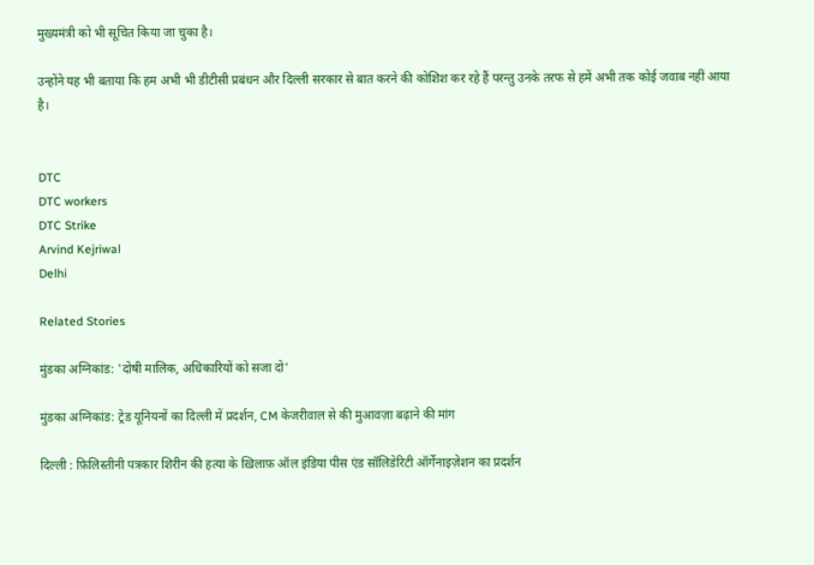मुख्यमंत्री को भी सूचित किया जा चुका है।

उन्होंने यह भी बताया कि हम अभी भी डीटीसी प्रबंधन और दिल्ली सरकार से बात करने की कोशिश कर रहे हैं परन्तु उनके तरफ से हमें अभी तक कोई जवाब नहीं आया है।


DTC
DTC workers
DTC Strike
Arvind Kejriwal
Delhi

Related Stories

मुंडका अग्निकांड: 'दोषी मालिक, अधिकारियों को सजा दो'

मुंडका अग्निकांड: ट्रेड यूनियनों का दिल्ली में प्रदर्शन, CM केजरीवाल से की मुआवज़ा बढ़ाने की मांग

दिल्ली : फ़िलिस्तीनी पत्रकार शिरीन की हत्या के ख़िलाफ़ ऑल इंडिया पीस एंड सॉलिडेरिटी ऑर्गेनाइज़ेशन का प्रदर्शन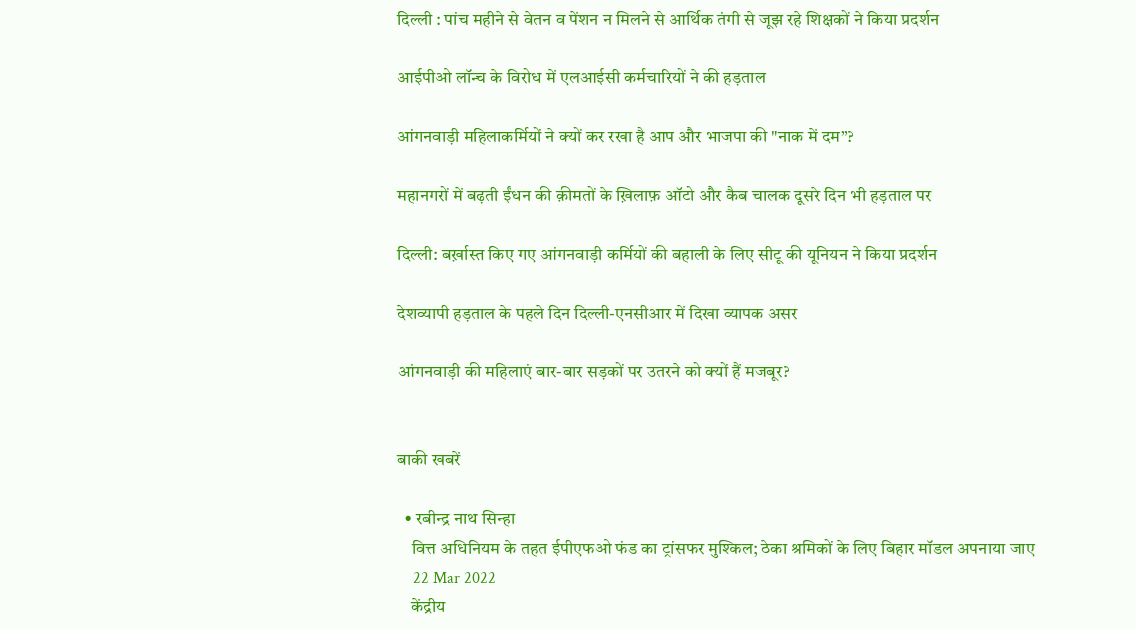दिल्ली : पांच महीने से वेतन व पेंशन न मिलने से आर्थिक तंगी से जूझ रहे शिक्षकों ने किया प्रदर्शन

आईपीओ लॉन्च के विरोध में एलआईसी कर्मचारियों ने की हड़ताल

आंगनवाड़ी महिलाकर्मियों ने क्यों कर रखा है आप और भाजपा की "नाक में दम”?

महानगरों में बढ़ती ईंधन की क़ीमतों के ख़िलाफ़ ऑटो और कैब चालक दूसरे दिन भी हड़ताल पर

दिल्ली: बर्ख़ास्त किए गए आंगनवाड़ी कर्मियों की बहाली के लिए सीटू की यूनियन ने किया प्रदर्शन

देशव्यापी हड़ताल के पहले दिन दिल्ली-एनसीआर में दिखा व्यापक असर

आंगनवाड़ी की महिलाएं बार-बार सड़कों पर उतरने को क्यों हैं मजबूर?


बाकी खबरें

  • रबीन्द्र नाथ सिन्हा
    वित्त अधिनियम के तहत ईपीएफओ फंड का ट्रांसफर मुश्किल; ठेका श्रमिकों के लिए बिहार मॉडल अपनाया जाए
    22 Mar 2022
    केंद्रीय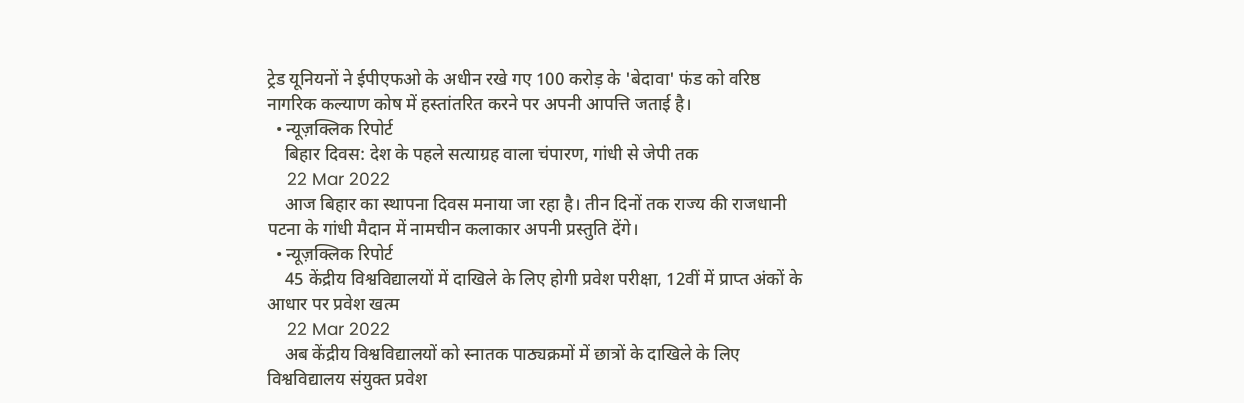ट्रेड यूनियनों ने ईपीएफओ के अधीन रखे गए 100 करोड़ के 'बेदावा' फंड को वरिष्ठ नागरिक कल्याण कोष में हस्तांतरित करने पर अपनी आपत्ति जताई है।
  • न्यूज़क्लिक रिपोर्ट
    बिहार दिवस: देश के पहले सत्याग्रह वाला चंपारण, गांधी से जेपी तक
    22 Mar 2022
    आज बिहार का स्थापना दिवस मनाया जा रहा है। तीन दिनों तक राज्य की राजधानी पटना के गांधी मैदान में नामचीन कलाकार अपनी प्रस्तुति देंगे।
  • न्यूज़क्लिक रिपोर्ट
    45 केंद्रीय विश्वविद्यालयों में दाखिले के लिए होगी प्रवेश परीक्षा, 12वीं में प्राप्त अंकों के आधार पर प्रवेश खत्म
    22 Mar 2022
    अब केंद्रीय विश्वविद्यालयों को स्नातक पाठ्यक्रमों में छात्रों के दाखिले के लिए विश्वविद्यालय संयुक्त प्रवेश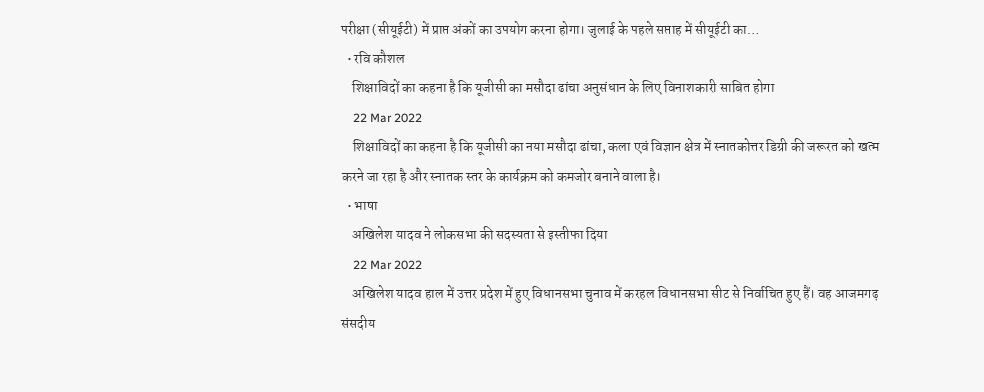परीक्षा (सीयूईटी) में प्राप्त अंकों का उपयोग करना होगा। जुलाई के पहले सप्ताह में सीयूईटी का…
  • रवि कौशल
    शिक्षाविदों का कहना है कि यूजीसी का मसौदा ढांचा अनुसंधान के लिए विनाशकारी साबित होगा
    22 Mar 2022
    शिक्षाविदों का कहना है कि यूजीसी का नया मसौदा ढांचा, कला एवं विज्ञान क्षेत्र में स्नातकोत्तर डिग्री की जरूरत को खत्म करने जा रहा है और स्नातक स्तर के कार्यक्रम को कमजोर बनाने वाला है।
  • भाषा
    अखिलेश यादव ने लोकसभा की सदस्यता से इस्तीफा दिया
    22 Mar 2022
    अखिलेश यादव हाल में उत्तर प्रदेश में हुए विधानसभा चुनाव में करहल विधानसभा सीट से निर्वाचित हुए हैं। वह आजमगढ़ संसदीय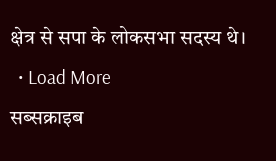क्षेत्र से सपा के लोकसभा सदस्य थे।
  • Load More
सब्सक्राइब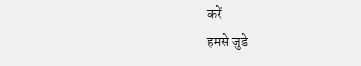करें
हमसे जुडे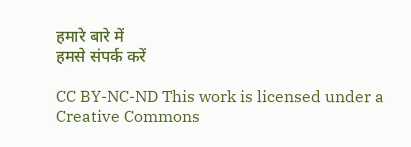हमारे बारे में
हमसे संपर्क करें

CC BY-NC-ND This work is licensed under a Creative Commons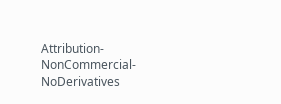Attribution-NonCommercial-NoDerivatives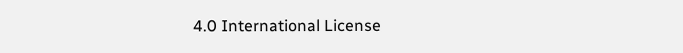4.0 International License